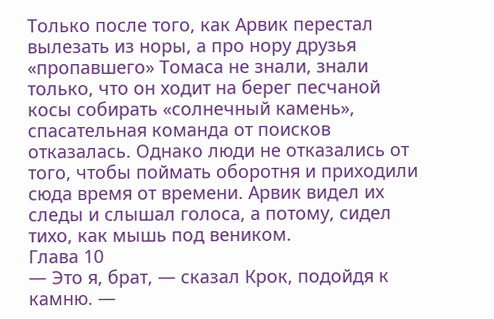Только после того, как Арвик перестал вылезать из норы, а про нору друзья «пропавшего» Томаса не знали, знали только, что он ходит на берег песчаной косы собирать «солнечный камень», спасательная команда от поисков отказалась. Однако люди не отказались от того, чтобы поймать оборотня и приходили сюда время от времени. Арвик видел их следы и слышал голоса, а потому, сидел тихо, как мышь под веником.
Глава 10
— Это я, брат, — сказал Крок, подойдя к камню. —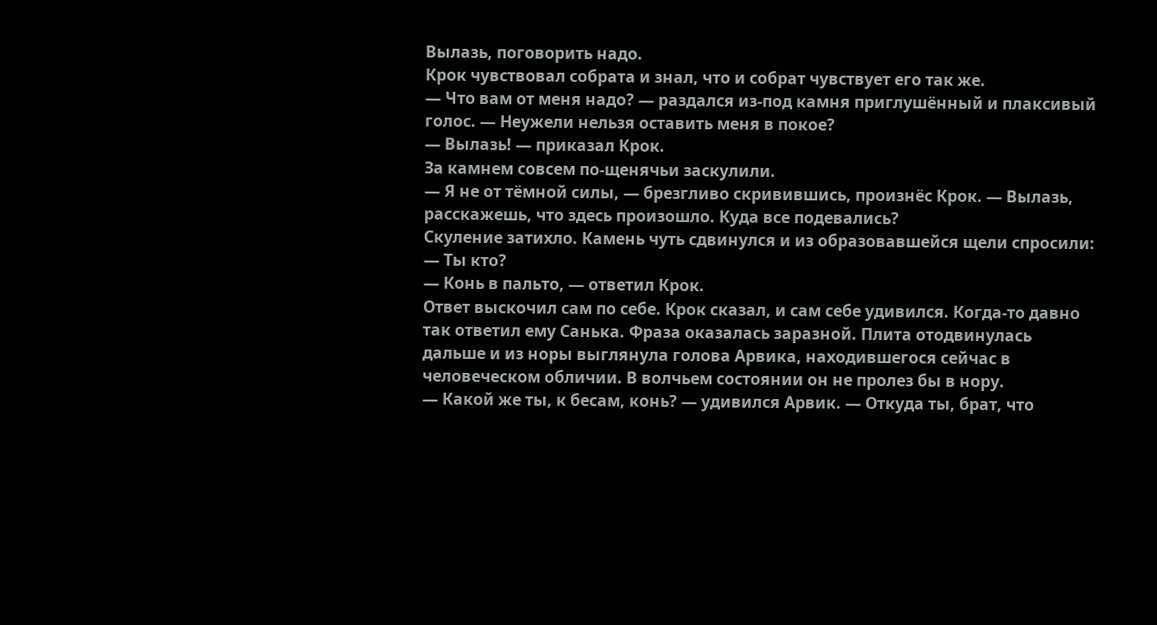Вылазь, поговорить надо.
Крок чувствовал собрата и знал, что и собрат чувствует его так же.
— Что вам от меня надо? — раздался из-под камня приглушённый и плаксивый голос. — Неужели нельзя оставить меня в покое?
— Вылазь! — приказал Крок.
За камнем совсем по-щенячьи заскулили.
— Я не от тёмной силы, — брезгливо скривившись, произнёс Крок. — Вылазь, расскажешь, что здесь произошло. Куда все подевались?
Скуление затихло. Камень чуть сдвинулся и из образовавшейся щели спросили:
— Ты кто?
— Конь в пальто, — ответил Крок.
Ответ выскочил сам по себе. Крок сказал, и сам себе удивился. Когда-то давно так ответил ему Санька. Фраза оказалась заразной. Плита отодвинулась дальше и из норы выглянула голова Арвика, находившегося сейчас в человеческом обличии. В волчьем состоянии он не пролез бы в нору.
— Какой же ты, к бесам, конь? — удивился Арвик. — Откуда ты, брат, что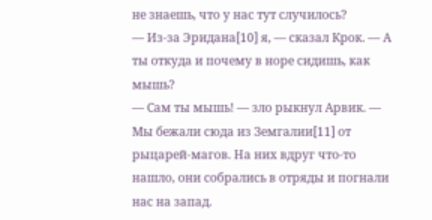не знаешь, что у нас тут случилось?
— Из-за Эридана[10] я, — сказал Крок. — А ты откуда и почему в норе сидишь, как мышь?
— Сам ты мышь! — зло рыкнул Арвик. — Мы бежали сюда из Земгалии[11] от рыцарей-магов. На них вдруг что-то нашло, они собрались в отряды и погнали нас на запад.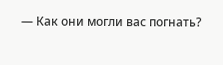— Как они могли вас погнать?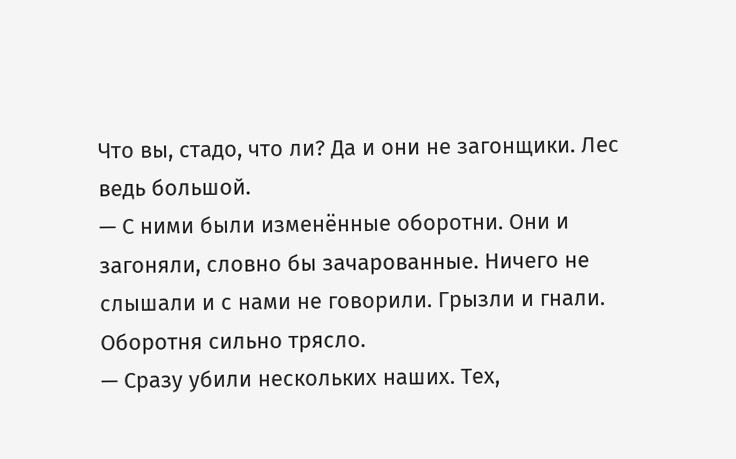Что вы, стадо, что ли? Да и они не загонщики. Лес ведь большой.
— С ними были изменённые оборотни. Они и загоняли, словно бы зачарованные. Ничего не слышали и с нами не говорили. Грызли и гнали.
Оборотня сильно трясло.
— Сразу убили нескольких наших. Тех,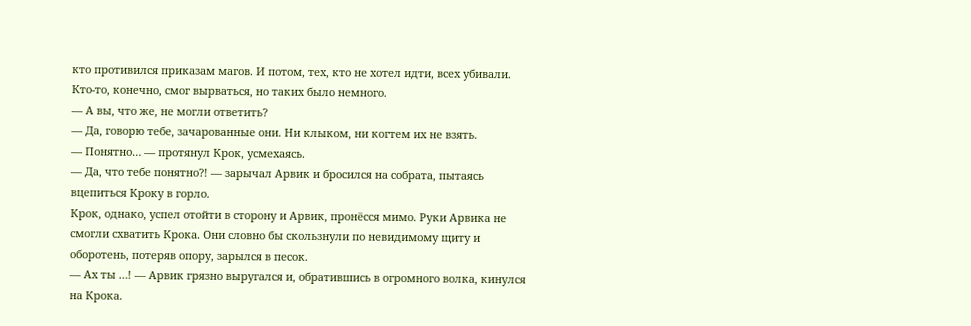кто противился приказам магов. И потом, тех, кто не хотел идти, всех убивали. Кто-то, конечно, смог вырваться, но таких было немного.
— А вы, что же, не могли ответить?
— Да, говорю тебе, зачарованные они. Ни клыком, ни когтем их не взять.
— Понятно… — протянул Крок, усмехаясь.
— Да, что тебе понятно?! — зарычал Арвик и бросился на собрата, пытаясь вцепиться Кроку в горло.
Крок, однако, успел отойти в сторону и Арвик, пронёсся мимо. Руки Арвика не смогли схватить Крока. Они словно бы скользнули по невидимому щиту и оборотень, потеряв опору, зарылся в песок.
— Ах ты …! — Арвик грязно выругался и, обратившись в огромного волка, кинулся на Крока.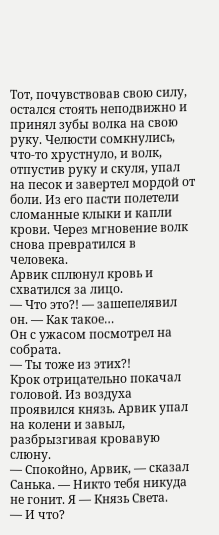Тот, почувствовав свою силу, остался стоять неподвижно и принял зубы волка на свою руку. Челюсти сомкнулись, что-то хрустнуло, и волк, отпустив руку и скуля, упал на песок и завертел мордой от боли. Из его пасти полетели сломанные клыки и капли крови. Через мгновение волк снова превратился в человека.
Арвик сплюнул кровь и схватился за лицо.
— Что это?! — зашепелявил он. — Как такое…
Он с ужасом посмотрел на собрата.
— Ты тоже из этих?!
Крок отрицательно покачал головой. Из воздуха проявился князь. Арвик упал на колени и завыл, разбрызгивая кровавую слюну.
— Спокойно, Арвик, — сказал Санька. — Никто тебя никуда не гонит. Я — Князь Света.
— И что?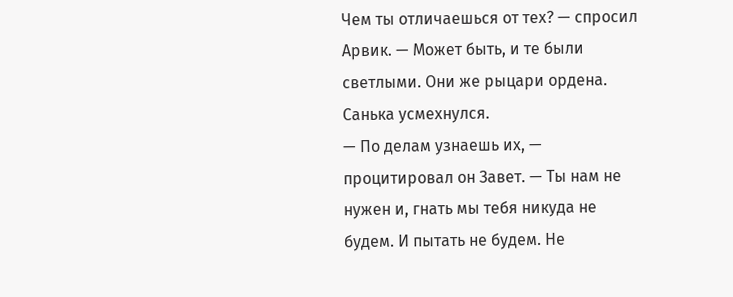Чем ты отличаешься от тех? — спросил Арвик. — Может быть, и те были светлыми. Они же рыцари ордена.
Санька усмехнулся.
— По делам узнаешь их, — процитировал он Завет. — Ты нам не нужен и, гнать мы тебя никуда не будем. И пытать не будем. Не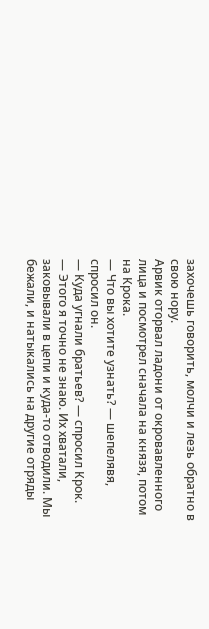захочешь говорить, молчи и лезь обратно в свою нору.
Арвик оторвал ладони от окровавленного лица и посмотрел сначала на князя, потом на Крока.
— Что вы хотите узнать? — шепелявя, спросил он.
— Куда угнали братьев? — спросил Крок.
— Этого я точно не знаю. Их хватали, заковывали в цепи и куда-то отводили. Мы бежали, и натыкались на другие отряды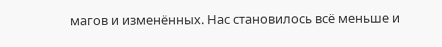магов и изменённых. Нас становилось всё меньше и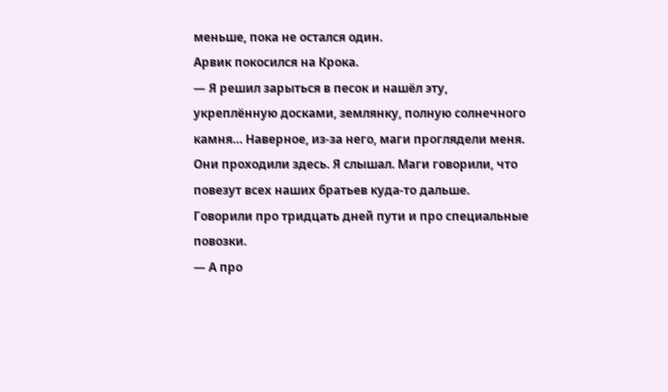меньше, пока не остался один.
Арвик покосился на Крока.
— Я решил зарыться в песок и нашёл эту, укреплённую досками, землянку, полную солнечного камня… Наверное, из-за него, маги проглядели меня. Они проходили здесь. Я слышал. Маги говорили, что повезут всех наших братьев куда-то дальше. Говорили про тридцать дней пути и про специальные повозки.
— А про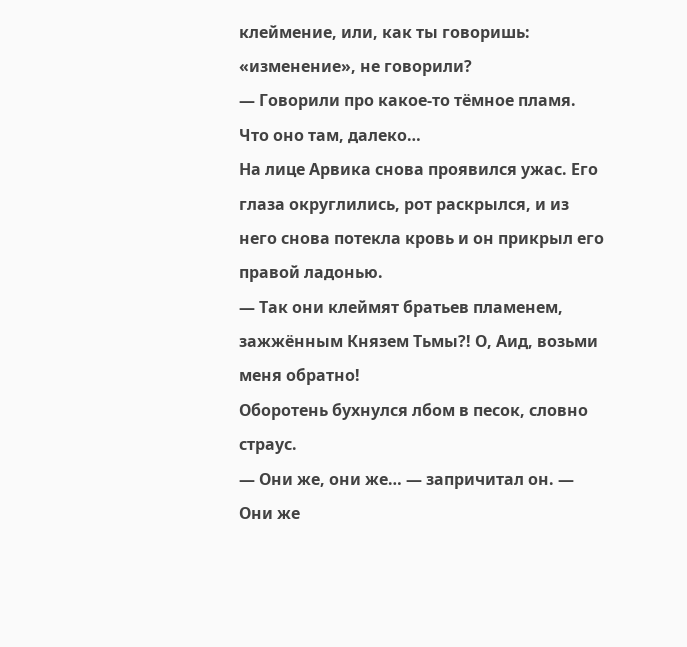клеймение, или, как ты говоришь: «изменение», не говорили?
— Говорили про какое-то тёмное пламя. Что оно там, далеко…
На лице Арвика снова проявился ужас. Его глаза округлились, рот раскрылся, и из него снова потекла кровь и он прикрыл его правой ладонью.
— Так они клеймят братьев пламенем, зажжённым Князем Тьмы?! О, Аид, возьми меня обратно!
Оборотень бухнулся лбом в песок, словно страус.
— Они же, они же… — запричитал он. — Они же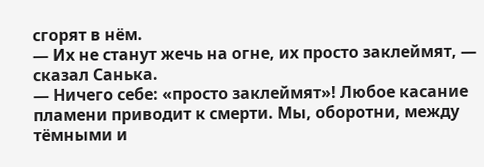сгорят в нём.
— Их не станут жечь на огне, их просто заклеймят, — сказал Санька.
— Ничего себе: «просто заклеймят»! Любое касание пламени приводит к смерти. Мы, оборотни, между тёмными и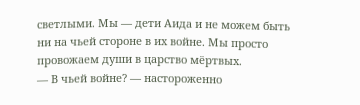светлыми. Мы — дети Аида и не можем быть ни на чьей стороне в их войне. Мы просто провожаем души в царство мёртвых.
— В чьей войне? — настороженно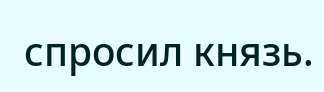спросил князь.